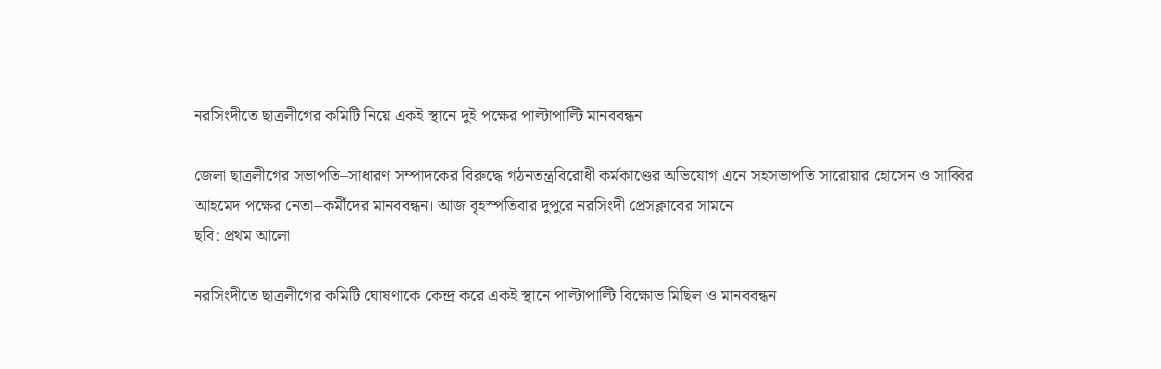নরসিংদীতে ছাত্রলীগের কমিটি নিয়ে একই স্থানে দুই পক্ষের পাল্টাপাল্টি মানববন্ধন

জেলা ছাত্রলীগের সভাপতি–সাধারণ সম্পাদকের বিরুদ্ধে গঠনতন্ত্রবিরোধী কর্মকাণ্ডের অভিযোগ এনে সহসভাপতি সারোয়ার হোসেন ও সাব্বির আহমেদ পক্ষের নেতা–কর্মীদের মানববন্ধন। আজ বৃহস্পতিবার দুপুরে নরসিংদী প্রেসক্লাবের সামনে
ছবি: প্রথম আলো

নরসিংদীতে ছাত্রলীগের কমিটি ঘোষণাকে কেন্দ্র করে একই স্থানে পাল্টাপাল্টি বিক্ষোভ মিছিল ও মানববন্ধন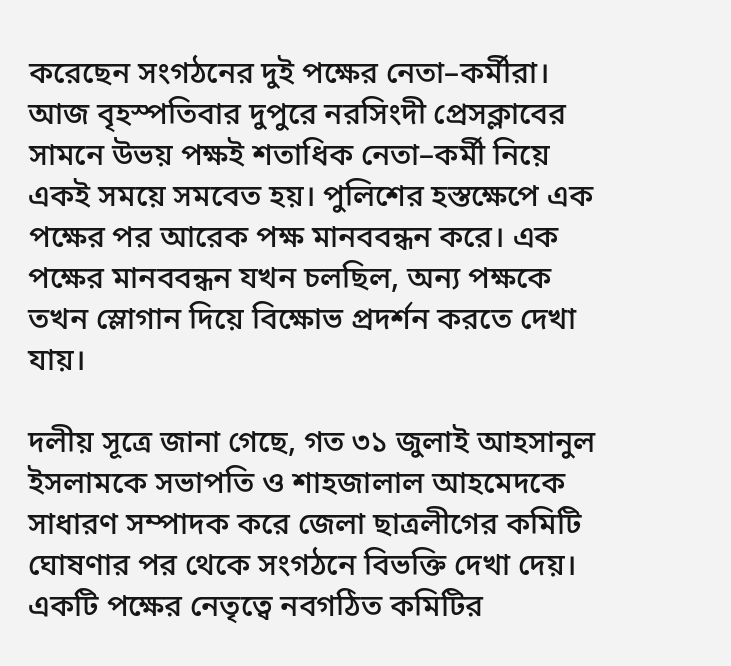করেছেন সংগঠনের দুই পক্ষের নেতা–কর্মীরা। আজ বৃহস্পতিবার দুপুরে নরসিংদী প্রেসক্লাবের সামনে উভয় পক্ষই শতাধিক নেতা–কর্মী নিয়ে একই সময়ে সমবেত হয়। পুলিশের হস্তক্ষেপে এক পক্ষের পর আরেক পক্ষ মানববন্ধন করে। এক পক্ষের মানববন্ধন যখন চলছিল, অন্য পক্ষকে তখন স্লোগান দিয়ে বিক্ষোভ প্রদর্শন করতে দেখা যায়।

দলীয় সূত্রে জানা গেছে, গত ৩১ জুলাই আহসানুল ইসলামকে সভাপতি ও শাহজালাল আহমেদকে সাধারণ সম্পাদক করে জেলা ছাত্রলীগের কমিটি ঘোষণার পর থেকে সংগঠনে বিভক্তি দেখা দেয়। একটি পক্ষের নেতৃত্বে নবগঠিত কমিটির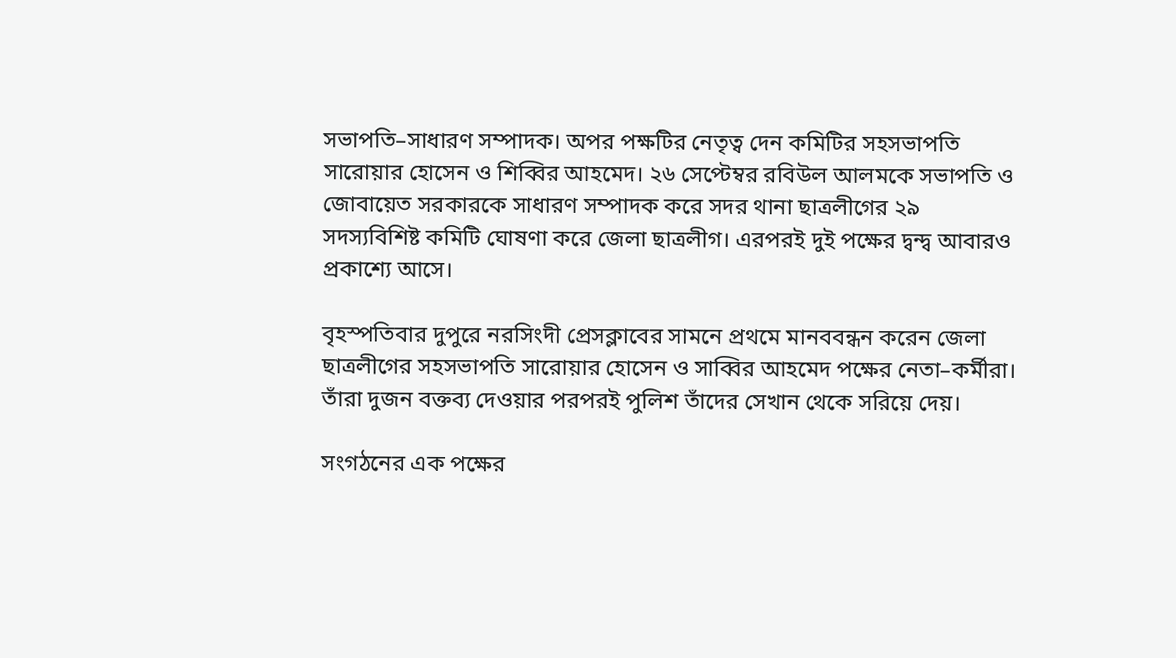সভাপতি–সাধারণ সম্পাদক। অপর পক্ষটির নেতৃত্ব দেন কমিটির সহসভাপতি সারোয়ার হোসেন ও শিব্বির আহমেদ। ২৬ সেপ্টেম্বর রবিউল আলমকে সভাপতি ও জোবায়েত সরকারকে সাধারণ সম্পাদক করে সদর থানা ছাত্রলীগের ২৯ সদস্যবিশিষ্ট কমিটি ঘোষণা করে জেলা ছাত্রলীগ। এরপরই দুই পক্ষের দ্বন্দ্ব আবারও প্রকাশ্যে আসে।

বৃহস্পতিবার দুপুরে নরসিংদী প্রেসক্লাবের সামনে প্রথমে মানববন্ধন করেন জেলা ছাত্রলীগের সহসভাপতি সারোয়ার হোসেন ও সাব্বির আহমেদ পক্ষের নেতা–কর্মীরা। তাঁরা দুজন বক্তব্য দেওয়ার পরপরই পুলিশ তাঁদের সেখান থেকে সরিয়ে দেয়।

সংগঠনের এক পক্ষের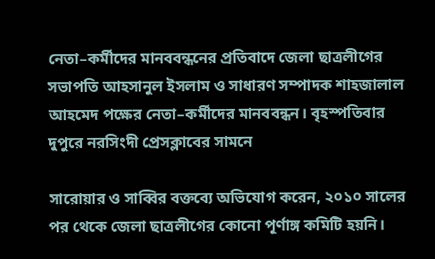নেতা–কর্মীদের মানববন্ধনের প্রতিবাদে জেলা ছাত্রলীগের সভাপতি আহসানুল ইসলাম ও সাধারণ সম্পাদক শাহজালাল আহমেদ পক্ষের নেতা–কর্মীদের মানববন্ধন। বৃহস্পতিবার দুপুরে নরসিংদী প্রেসক্লাবের সামনে

সারোয়ার ও সাব্বির বক্তব্যে অভিযোগ করেন, ২০১০ সালের পর থেকে জেলা ছাত্রলীগের কোনো পূর্ণাঙ্গ কমিটি হয়নি।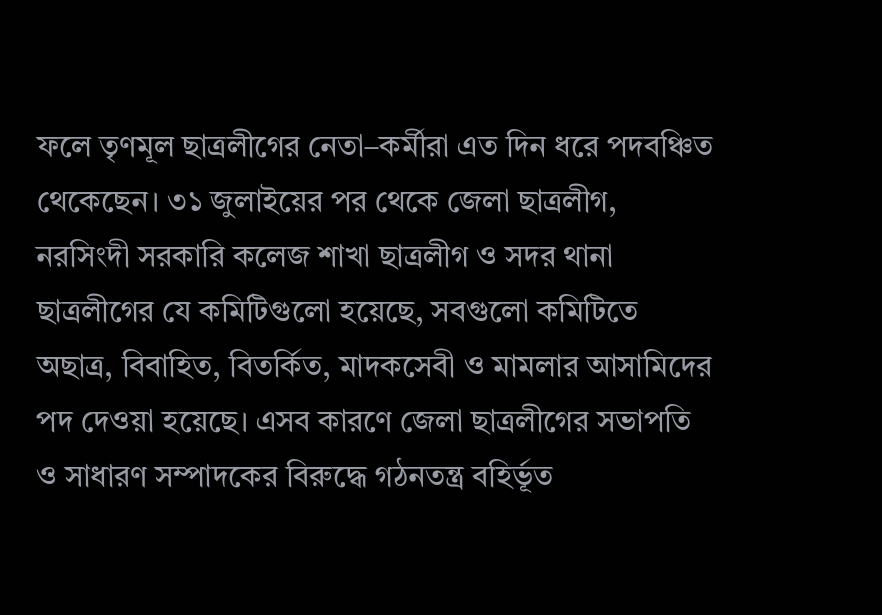ফলে তৃণমূল ছাত্রলীগের নেতা–কর্মীরা এত দিন ধরে পদবঞ্চিত থেকেছেন। ৩১ জুলাইয়ের পর থেকে জেলা ছাত্রলীগ, নরসিংদী সরকারি কলেজ শাখা ছাত্রলীগ ও সদর থানা ছাত্রলীগের যে কমিটিগুলো হয়েছে, সবগুলো কমিটিতে অছাত্র, বিবাহিত, বিতর্কিত, মাদকসেবী ও মামলার আসামিদের পদ দেওয়া হয়েছে। এসব কারণে জেলা ছাত্রলীগের সভাপতি ও সাধারণ সম্পাদকের বিরুদ্ধে গঠনতন্ত্র বহির্ভূত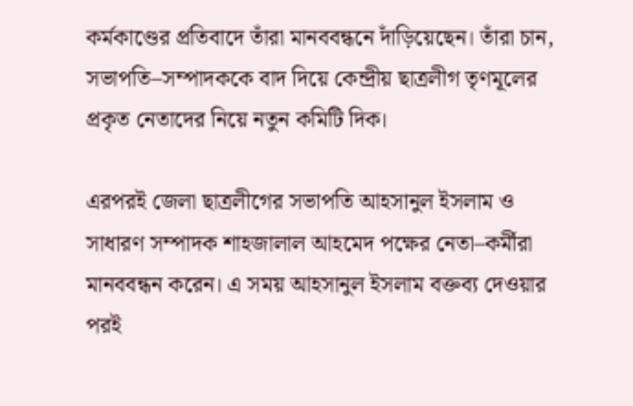কর্মকাণ্ডের প্রতিবাদে তাঁরা মানববন্ধনে দাঁড়িয়েছেন। তাঁরা চান, সভাপতি–সম্পাদককে বাদ দিয়ে কেন্দ্রীয় ছাত্রলীগ তৃণমূলের প্রকৃত নেতাদের নিয়ে নতুন কমিটি দিক।

এরপরই জেলা ছাত্রলীগের সভাপতি আহসানুল ইসলাম ও সাধারণ সম্পাদক শাহজালাল আহমেদ পক্ষের নেতা–কর্মীরা মানববন্ধন করেন। এ সময় আহসানুল ইসলাম বক্তব্য দেওয়ার পরই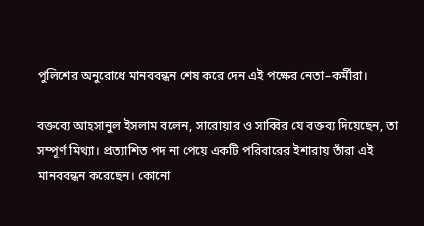পুলিশের অনুরোধে মানববন্ধন শেষ করে দেন এই পক্ষের নেতা–কর্মীরা।

বক্তব্যে আহসানুল ইসলাম বলেন, সারোয়ার ও সাব্বির যে বক্তব্য দিয়েছেন, তা সম্পূর্ণ মিথ্যা। প্রত্যাশিত পদ না পেয়ে একটি পরিবারের ইশারায় তাঁরা এই মানববন্ধন করেছেন। কোনো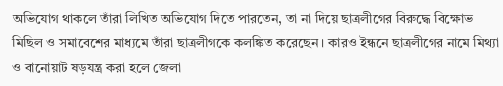অভিযোগ থাকলে তাঁরা লিখিত অভিযোগ দিতে পারতেন, তা না দিয়ে ছাত্রলীগের বিরুদ্ধে বিক্ষোভ মিছিল ও সমাবেশের মাধ্যমে তাঁরা ছাত্রলীগকে কলঙ্কিত করেছেন। কারও ইন্ধনে ছাত্রলীগের নামে মিথ্যা ও বানোয়াট ষড়যন্ত্র করা হলে জেলা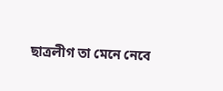ছাত্রলীগ তা মেনে নেবে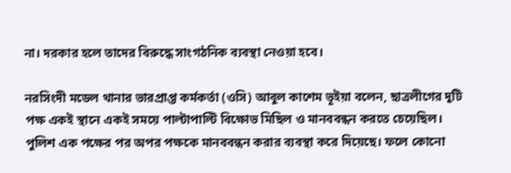না। দরকার হলে তাদের বিরুদ্ধে সাংগঠনিক ব্যবস্থা নেওয়া হবে।

নরসিংদী মডেল থানার ভারপ্রাপ্ত কর্মকর্তা (ওসি) আবুল কাশেম ভূইয়া বলেন, ছাত্রলীগের দুটি পক্ষ একই স্থানে একই সময়ে পাল্টাপাল্টি বিক্ষোভ মিছিল ও মানববন্ধন করতে চেয়েছিল। পুলিশ এক পক্ষের পর অপর পক্ষকে মানববন্ধন করার ব্যবস্থা করে দিয়েছে। ফলে কোনো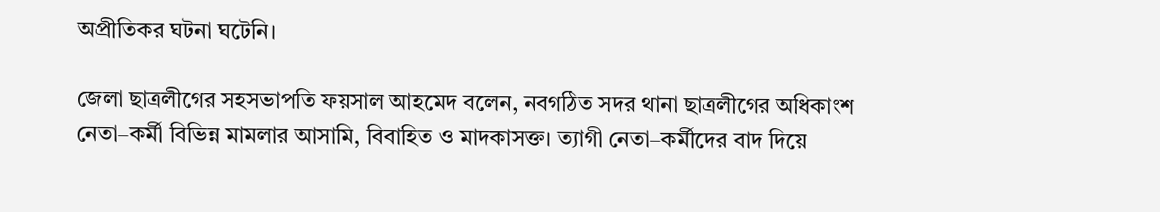অপ্রীতিকর ঘটনা ঘটেনি।

জেলা ছাত্রলীগের সহসভাপতি ফয়সাল আহমেদ বলেন, নবগঠিত সদর থানা ছাত্রলীগের অধিকাংশ নেতা–কর্মী বিভিন্ন মামলার আসামি, বিবাহিত ও মাদকাসক্ত। ত্যাগী নেতা–কর্মীদের বাদ দিয়ে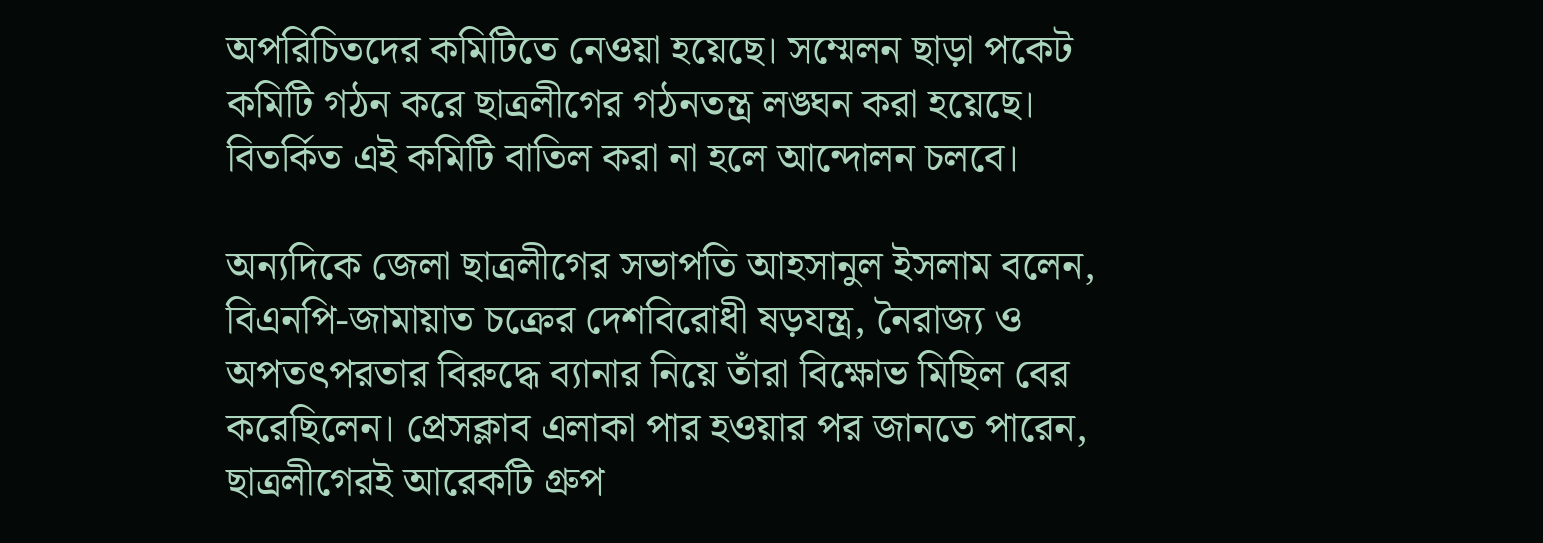অপরিচিতদের কমিটিতে নেওয়া হয়েছে। সম্মেলন ছাড়া পকেট কমিটি গঠন করে ছাত্রলীগের গঠনতন্ত্র লঙ্ঘন করা হয়েছে। বিতর্কিত এই কমিটি বাতিল করা না হলে আন্দোলন চলবে।

অন্যদিকে জেলা ছাত্রলীগের সভাপতি আহসানুল ইসলাম বলেন, বিএনপি-জামায়াত চক্রের দেশবিরোধী ষড়যন্ত্র, নৈরাজ্য ও অপতৎপরতার বিরুদ্ধে ব্যানার নিয়ে তাঁরা বিক্ষোভ মিছিল বের করেছিলেন। প্রেসক্লাব এলাকা পার হওয়ার পর জানতে পারেন, ছাত্রলীগেরই আরেকটি গ্রুপ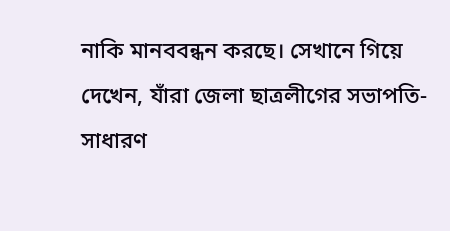নাকি মানববন্ধন করছে। সেখানে গিয়ে দেখেন, যাঁরা জেলা ছাত্রলীগের সভাপতি-সাধারণ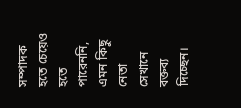সম্পাদক হতে চেয়েও হতে পারেননি, এমন কিছু নেতা সেখানে বক্তব্য দিচ্ছেন।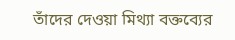তাঁদের দেওয়া মিথ্যা বক্তব্যের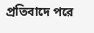প্রতিবাদে পরে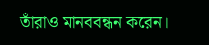তাঁরাও মানববন্ধন করেন।